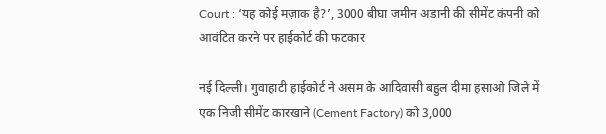Court : ‘यह कोई मज़ाक है?’, 3000 बीघा जमीन अडानी की सीमेंट कंपनी को आवंटित करने पर हाईकोर्ट की फटकार

नई दिल्ली। गुवाहाटी हाईकोर्ट ने असम के आदिवासी बहुल दीमा हसाओ जिले में एक निजी सीमेंट कारखाने (Cement Factory) को 3,000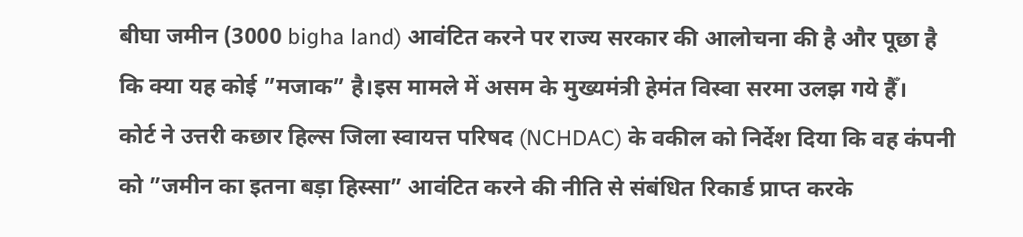बीघा जमीन (3000 bigha land) आवंटित करने पर राज्य सरकार की आलोचना की है और पूछा है कि क्या यह कोई ”मजाक” है।इस मामले में असम के मुख्यमंत्री हेमंत विस्वा सरमा उलझ गये हैँ।
कोर्ट ने उत्तरी कछार हिल्स जिला स्वायत्त परिषद (NCHDAC) के वकील को निर्देश दिया कि वह कंपनी को ”जमीन का इतना बड़ा हिस्सा” आवंटित करने की नीति से संबंधित रिकार्ड प्राप्त करके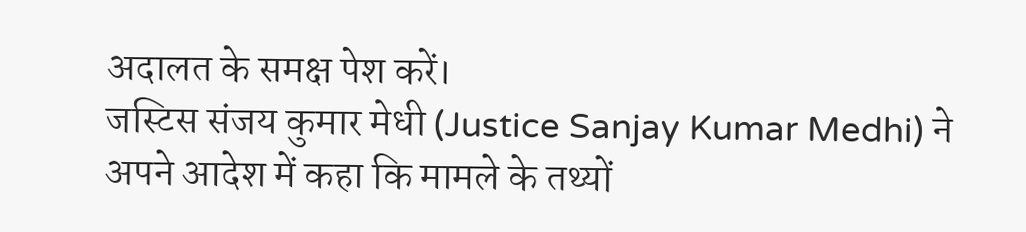अदालत के समक्ष पेश करें।
जस्टिस संजय कुमार मेधी (Justice Sanjay Kumar Medhi) ने अपने आदेश में कहा कि मामले के तथ्यों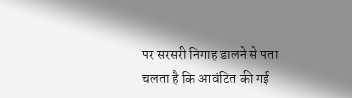पर सरसरी निगाह डालने से पता चलता है कि आवंटित की गई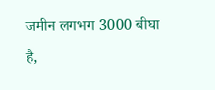जमीन लगभग 3000 बीघा है,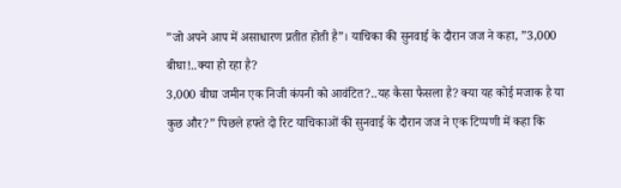”जो अपने आप में असाधारण प्रतीत होती है”। याचिका की सुनवाई के दौरान जज ने कहा, ”3,000 बीघा!..क्या हो रहा है?
3,000 बीघा जमीन एक निजी कंपनी को आवंटित?..यह कैसा फैसला है? क्या यह कोई मजाक है या कुछ और?” पिछले हफ्ते दो रिट याचिकाओं की सुनवाई के दौरान जज ने एक टिप्पणी में कहा कि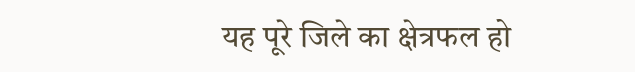यह पूरे जिले का क्षेत्रफल हो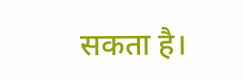सकता है।